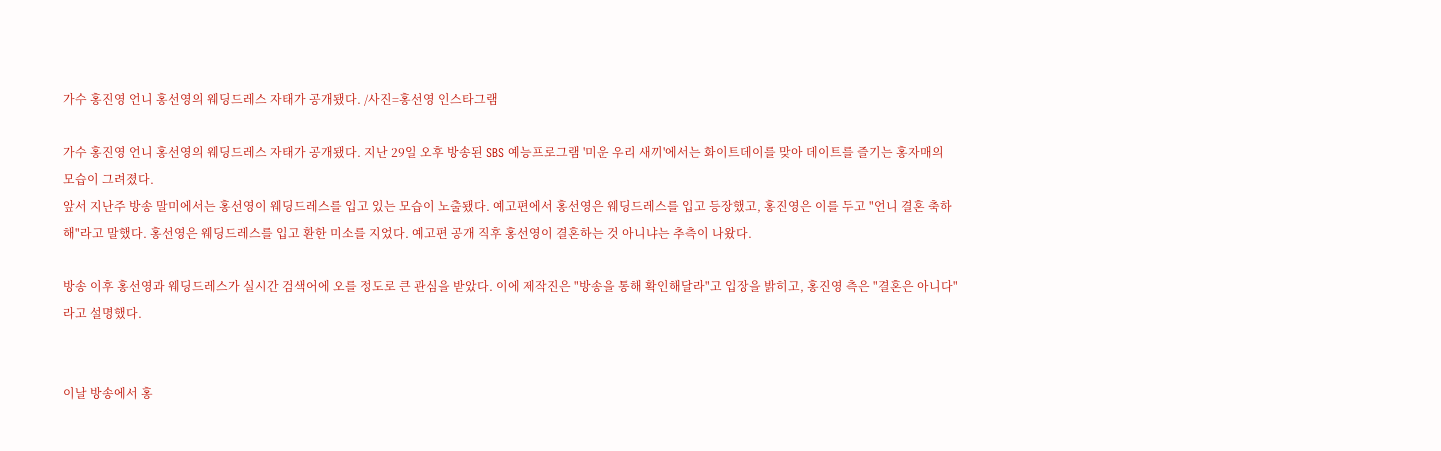가수 홍진영 언니 홍선영의 웨딩드레스 자태가 공개됐다. /사진=홍선영 인스타그램

가수 홍진영 언니 홍선영의 웨딩드레스 자태가 공개됐다. 지난 29일 오후 방송된 SBS 예능프로그램 '미운 우리 새끼'에서는 화이트데이를 맞아 데이트를 즐기는 홍자매의 모습이 그려졌다.
앞서 지난주 방송 말미에서는 홍선영이 웨딩드레스를 입고 있는 모습이 노출됐다. 예고편에서 홍선영은 웨딩드레스를 입고 등장했고, 홍진영은 이를 두고 "언니 결혼 축하해"라고 말했다. 홍선영은 웨딩드레스를 입고 환한 미소를 지었다. 예고편 공개 직후 홍선영이 결혼하는 것 아니냐는 추측이 나왔다.

방송 이후 홍선영과 웨딩드레스가 실시간 검색어에 오를 정도로 큰 관심을 받았다. 이에 제작진은 "방송을 통해 확인해달라"고 입장을 밝히고, 홍진영 측은 "결혼은 아니다"라고 설명했다.


이날 방송에서 홍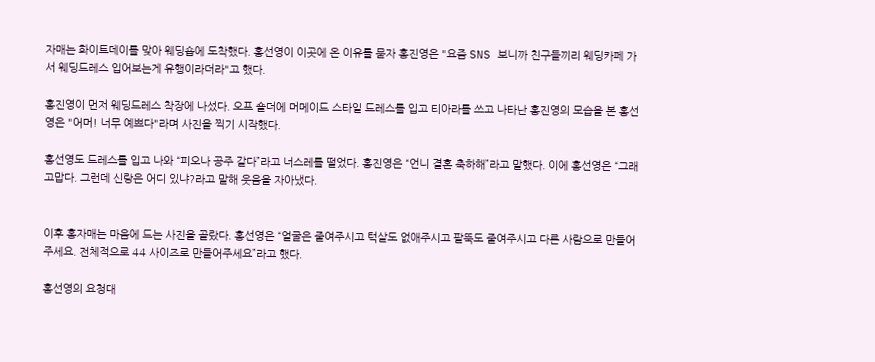자매는 화이트데이를 맞아 웨딩숍에 도착했다. 홍선영이 이곳에 온 이유를 묻자 홍진영은 "요즘 SNS 보니까 친구들끼리 웨딩카페 가서 웨딩드레스 입어보는게 유행이라더라"고 했다.

홍진영이 먼저 웨딩드레스 착장에 나섰다. 오프 숄더에 머메이드 스타일 드레스를 입고 티아라를 쓰고 나타난 홍진영의 모습을 본 홍선영은 "어머! 너무 예쁘다"라며 사진을 찍기 시작했다.

홍선영도 드레스를 입고 나와 “피오나 공주 같다”라고 너스레를 떨었다. 홍진영은 “언니 결혼 축하해”라고 말했다. 이에 홍선영은 “그래 고맙다. 그런데 신랑은 어디 있냐?라고 말해 웃음을 자아냈다.


이후 홍자매는 마음에 드는 사진을 골랐다. 홍선영은 “얼굴은 줄여주시고 턱살도 없애주시고 팔뚝도 줄여주시고 다른 사람으로 만들어주세요. 전체적으로 44 사이즈로 만들어주세요”라고 했다.

홍선영의 요청대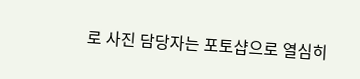로 사진 담당자는 포토샵으로 열심히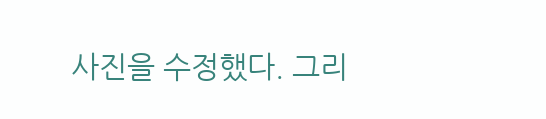사진을 수정했다. 그리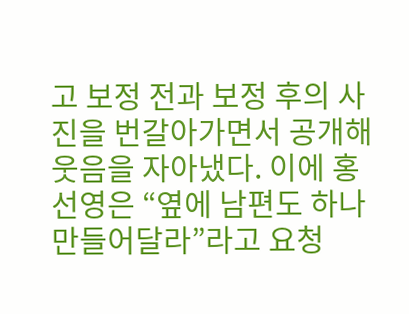고 보정 전과 보정 후의 사진을 번갈아가면서 공개해 웃음을 자아냈다. 이에 홍선영은 “옆에 남편도 하나 만들어달라”라고 요청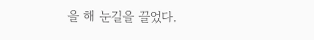을 해 눈길을 끌었다.